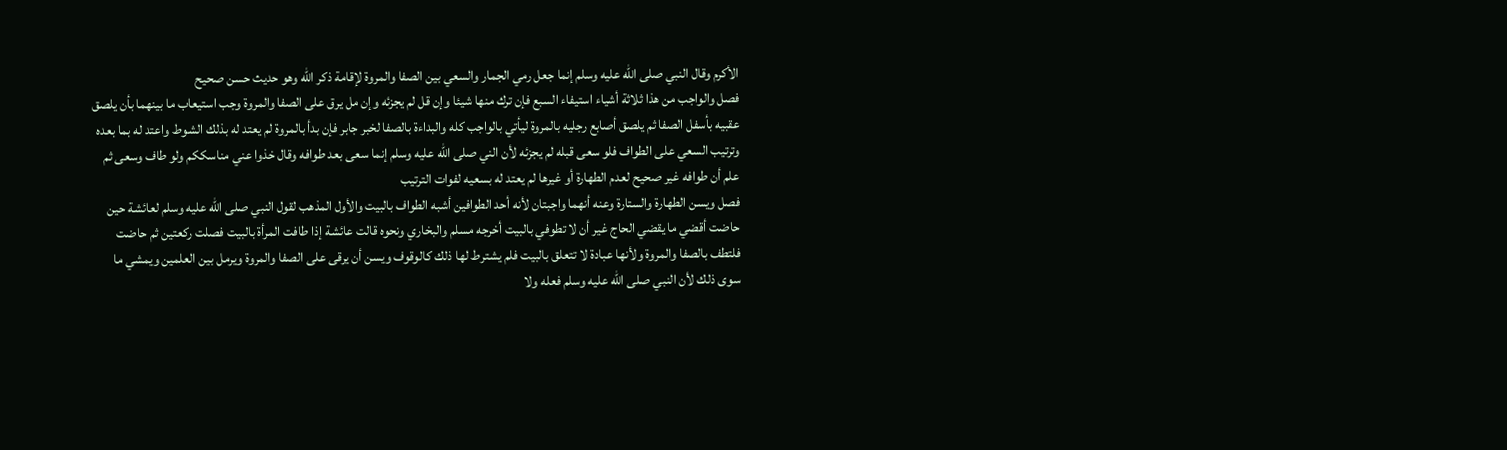الأكرم وقال النبي صلى الله عليه وسلم إنما جعل رمي الجمار والسعي بين الصفا والمروة لإقامة ذكر الله وهو حديث حسن صحيح
فصل والواجب من هذا ثلاثة أشياء استيفاء السبع فإن ترك منها شيئا وإن قل لم يجزئه وإن مل يرق على الصفا والمروة وجب استيعاب ما بينهما بأن يلصق عقبيه بأسفل الصفا ثم يلصق أصابع رجليه بالمروة ليأتي بالواجب كله والبداءة بالصفا لخبر جابر فإن بدأ بالمروة لم يعتد له بذلك الشوط واعتد له بما بعده وترتيب السعي على الطواف فلو سعى قبله لم يجزئه لأن الني صلى الله عليه وسلم إنما سعى بعد طوافه وقال خذوا عني مناسككم ولو طاف وسعى ثم علم أن طوافه غير صحيح لعدم الطهارة أو غيرها لم يعتد له بسعيه لفوات الترتيب
فصل ويسن الطهارة والستارة وعنه أنهما واجبتان لأنه أحد الطوافين أشبه الطواف بالبيت والأول المذهب لقول النبي صلى الله عليه وسلم لعائشة حين حاضت أقضي ما يقضي الحاج غير أن لا تطوفي بالبيت أخرجه مسلم والبخاري ونحوه قالت عائشة إذا طافت المرأة بالبيت فصلت ركعتين ثم حاضت فلتطف بالصفا والمروة ولأنها عبادة لا تتعلق بالبيت فلم يشترط لها ذلك كالوقوف ويسن أن يرقى على الصفا والمروة ويرمل بين العلمين ويمشي ما سوى ذلك لأن النبي صلى الله عليه وسلم فعله ولا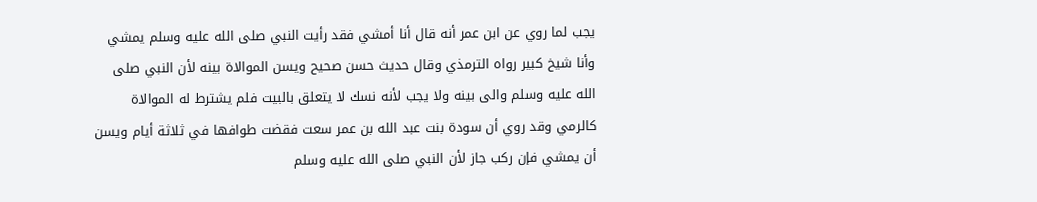يجب لما روي عن ابن عمر أنه قال أنا أمشي فقد رأيت النبي صلى الله عليه وسلم يمشي وأنا شيخ كبير رواه الترمذي وقال حديث حسن صحيح ويسن الموالاة بينه لأن النبي صلى الله عليه وسلم والى بينه ولا يجب لأنه نسك لا يتعلق بالبيت فلم يشترط له الموالاة كالرمي وقد روي أن سودة بنت عبد الله بن عمر سعت فقضت طوافها في ثلاثة أيام ويسن أن يمشي فإن ركب جاز لأن النبي صلى الله عليه وسلم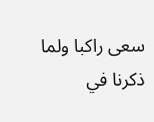سعى راكبا ولما ذكرنا في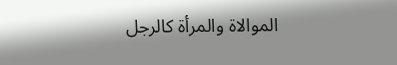الموالاة والمرأة كالرجل